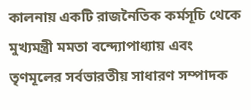কালনায় একটি রাজনৈতিক কর্মসূচি থেকে মুখ্যমন্ত্রী মমতা বন্দ্যোপাধ্যায় এবং তৃণমূলের সর্বভারতীয় সাধারণ সম্পাদক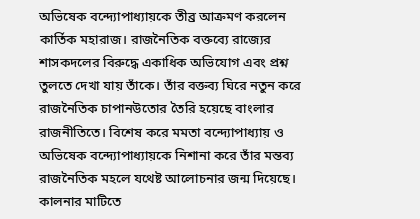অভিষেক বন্দ্যোপাধ্যায়কে তীব্র আক্রমণ করলেন কার্তিক মহারাজ। রাজনৈতিক বক্তব্যে রাজ্যের শাসকদলের বিরুদ্ধে একাধিক অভিযোগ এবং প্রশ্ন তুলতে দেখা যায় তাঁকে। তাঁর বক্তব্য ঘিরে নতুন করে রাজনৈতিক চাপানউতোর তৈরি হয়েছে বাংলার রাজনীতিতে। বিশেষ করে মমতা বন্দ্যোপাধ্যায় ও অভিষেক বন্দ্যোপাধ্যায়কে নিশানা করে তাঁর মন্তব্য রাজনৈতিক মহলে যথেষ্ট আলোচনার জন্ম দিয়েছে।
কালনার মাটিতে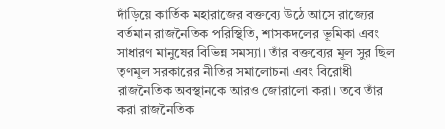দাঁড়িয়ে কার্তিক মহারাজের বক্তব্যে উঠে আসে রাজ্যের বর্তমান রাজনৈতিক পরিস্থিতি, শাসকদলের ভূমিকা এবং সাধারণ মানুষের বিভিন্ন সমস্যা। তাঁর বক্তব্যের মূল সুর ছিল তৃণমূল সরকারের নীতির সমালোচনা এবং বিরোধী রাজনৈতিক অবস্থানকে আরও জোরালো করা। তবে তাঁর করা রাজনৈতিক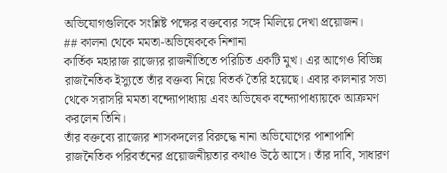অভিযোগগুলিকে সংশ্লিষ্ট পক্ষের বক্তব্যের সঙ্গে মিলিয়ে দেখা প্রয়োজন।
## কালনা থেকে মমতা-অভিষেককে নিশানা
কার্তিক মহারাজ রাজ্যের রাজনীতিতে পরিচিত একটি মুখ। এর আগেও বিভিন্ন রাজনৈতিক ইস্যুতে তাঁর বক্তব্য নিয়ে বিতর্ক তৈরি হয়েছে। এবার কালনার সভা থেকে সরাসরি মমতা বন্দ্যোপাধ্যায় এবং অভিষেক বন্দ্যোপাধ্যায়কে আক্রমণ করলেন তিনি।
তাঁর বক্তব্যে রাজ্যের শাসকদলের বিরুদ্ধে নানা অভিযোগের পাশাপাশি রাজনৈতিক পরিবর্তনের প্রয়োজনীয়তার কথাও উঠে আসে। তাঁর দাবি, সাধারণ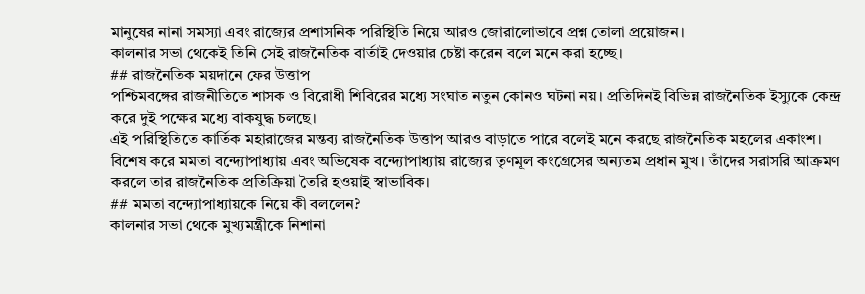মানুষের নানা সমস্যা এবং রাজ্যের প্রশাসনিক পরিস্থিতি নিয়ে আরও জোরালোভাবে প্রশ্ন তোলা প্রয়োজন।
কালনার সভা থেকেই তিনি সেই রাজনৈতিক বার্তাই দেওয়ার চেষ্টা করেন বলে মনে করা হচ্ছে।
## রাজনৈতিক ময়দানে ফের উত্তাপ
পশ্চিমবঙ্গের রাজনীতিতে শাসক ও বিরোধী শিবিরের মধ্যে সংঘাত নতুন কোনও ঘটনা নয়। প্রতিদিনই বিভিন্ন রাজনৈতিক ইস্যুকে কেন্দ্র করে দুই পক্ষের মধ্যে বাকযুদ্ধ চলছে।
এই পরিস্থিতিতে কার্তিক মহারাজের মন্তব্য রাজনৈতিক উত্তাপ আরও বাড়াতে পারে বলেই মনে করছে রাজনৈতিক মহলের একাংশ।
বিশেষ করে মমতা বন্দ্যোপাধ্যায় এবং অভিষেক বন্দ্যোপাধ্যায় রাজ্যের তৃণমূল কংগ্রেসের অন্যতম প্রধান মুখ। তাঁদের সরাসরি আক্রমণ করলে তার রাজনৈতিক প্রতিক্রিয়া তৈরি হওয়াই স্বাভাবিক।
## মমতা বন্দ্যোপাধ্যায়কে নিয়ে কী বললেন?
কালনার সভা থেকে মুখ্যমন্ত্রীকে নিশানা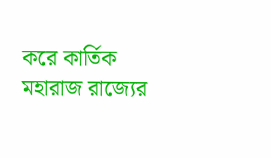করে কার্তিক মহারাজ রাজ্যের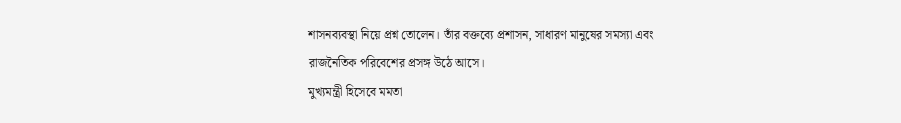শাসনব্যবস্থা নিয়ে প্রশ্ন তোলেন। তাঁর বক্তব্যে প্রশাসন, সাধারণ মানুষের সমস্যা এবং রাজনৈতিক পরিবেশের প্রসঙ্গ উঠে আসে।
মুখ্যমন্ত্রী হিসেবে মমতা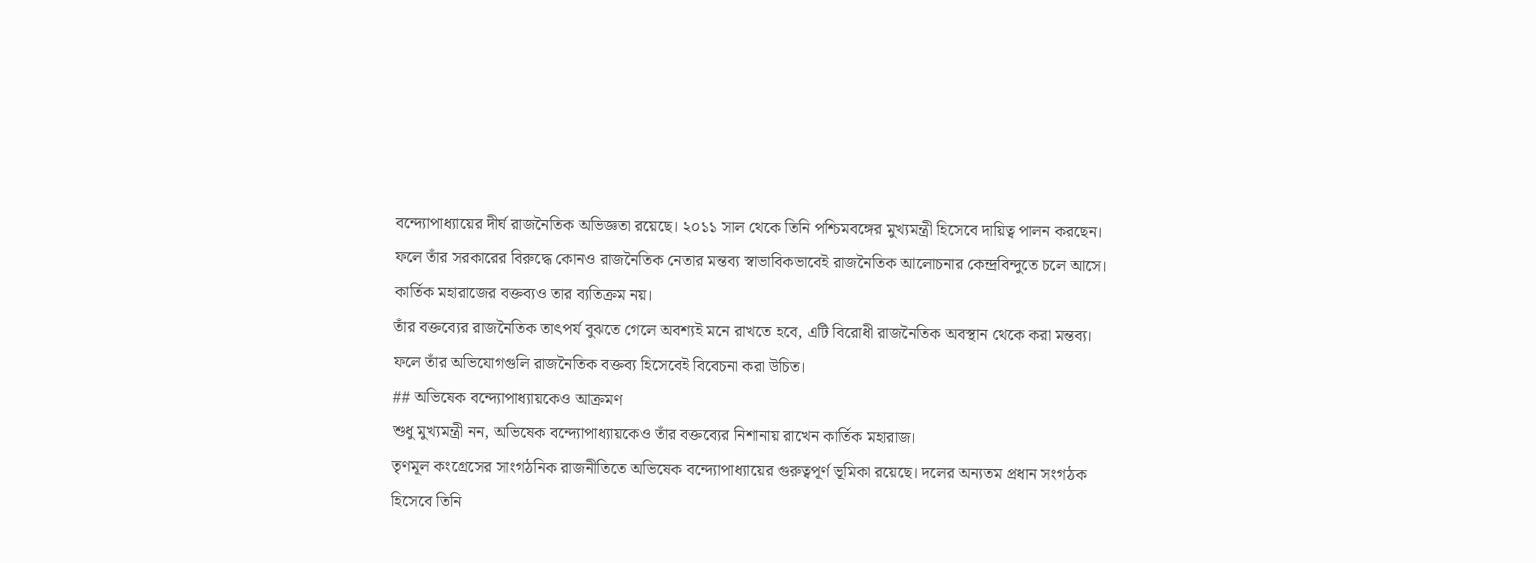বন্দ্যোপাধ্যায়ের দীর্ঘ রাজনৈতিক অভিজ্ঞতা রয়েছে। ২০১১ সাল থেকে তিনি পশ্চিমবঙ্গের মুখ্যমন্ত্রী হিসেবে দায়িত্ব পালন করছেন। ফলে তাঁর সরকারের বিরুদ্ধে কোনও রাজনৈতিক নেতার মন্তব্য স্বাভাবিকভাবেই রাজনৈতিক আলোচনার কেন্দ্রবিন্দুতে চলে আসে।
কার্তিক মহারাজের বক্তব্যও তার ব্যতিক্রম নয়।
তাঁর বক্তব্যের রাজনৈতিক তাৎপর্য বুঝতে গেলে অবশ্যই মনে রাখতে হবে, এটি বিরোধী রাজনৈতিক অবস্থান থেকে করা মন্তব্য। ফলে তাঁর অভিযোগগুলি রাজনৈতিক বক্তব্য হিসেবেই বিবেচনা করা উচিত।
## অভিষেক বন্দ্যোপাধ্যায়কেও আক্রমণ
শুধু মুখ্যমন্ত্রী নন, অভিষেক বন্দ্যোপাধ্যায়কেও তাঁর বক্তব্যের নিশানায় রাখেন কার্তিক মহারাজ।
তৃণমূল কংগ্রেসের সাংগঠনিক রাজনীতিতে অভিষেক বন্দ্যোপাধ্যায়ের গুরুত্বপূর্ণ ভূমিকা রয়েছে। দলের অন্যতম প্রধান সংগঠক হিসেবে তিনি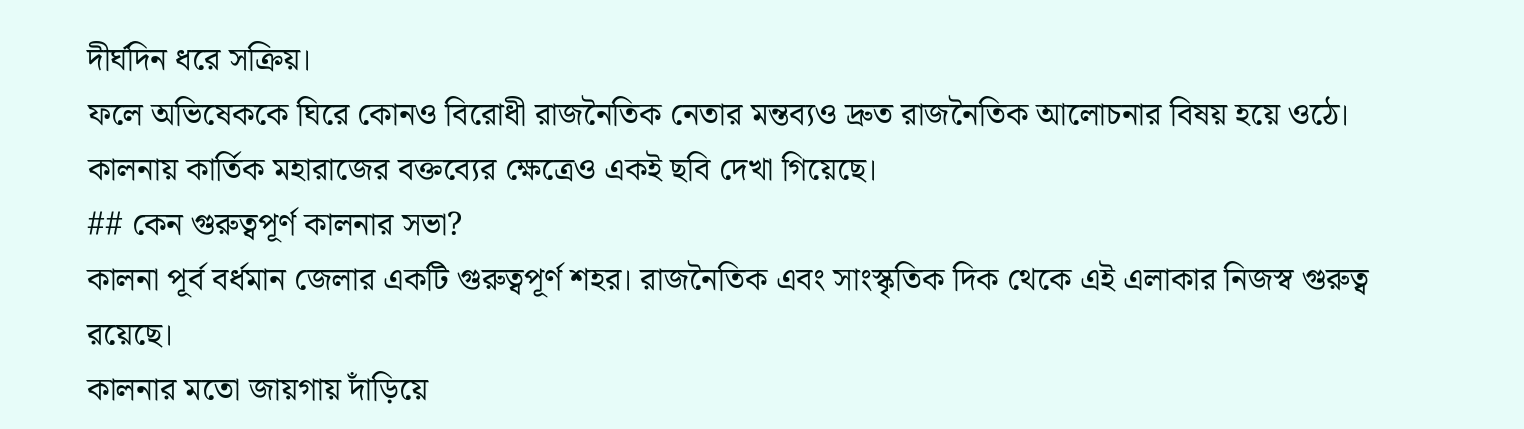দীর্ঘদিন ধরে সক্রিয়।
ফলে অভিষেককে ঘিরে কোনও বিরোধী রাজনৈতিক নেতার মন্তব্যও দ্রুত রাজনৈতিক আলোচনার বিষয় হয়ে ওঠে।
কালনায় কার্তিক মহারাজের বক্তব্যের ক্ষেত্রেও একই ছবি দেখা গিয়েছে।
## কেন গুরুত্বপূর্ণ কালনার সভা?
কালনা পূর্ব বর্ধমান জেলার একটি গুরুত্বপূর্ণ শহর। রাজনৈতিক এবং সাংস্কৃতিক দিক থেকে এই এলাকার নিজস্ব গুরুত্ব রয়েছে।
কালনার মতো জায়গায় দাঁড়িয়ে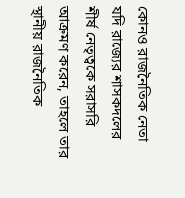কোনও রাজনৈতিক নেতা যদি রাজ্যের শাসকদলের শীর্ষ নেতৃত্বকে সরাসরি আক্রমণ করেন, তাহলে তার স্থানীয় রাজনৈতিক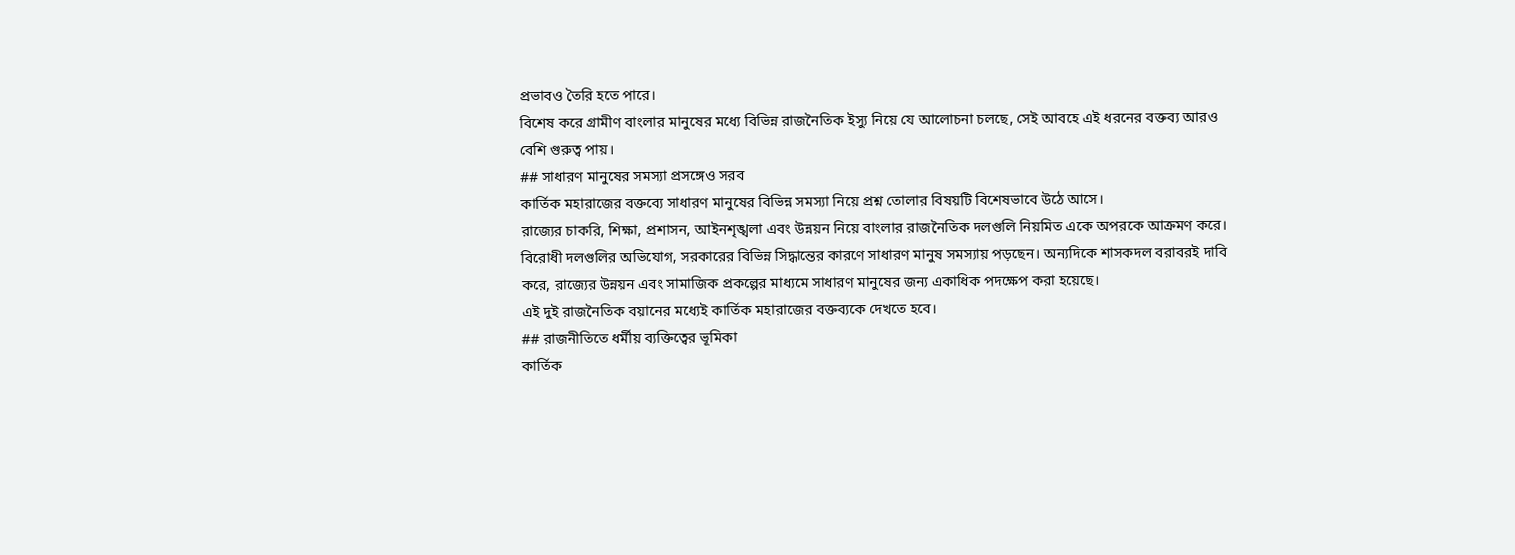প্রভাবও তৈরি হতে পারে।
বিশেষ করে গ্রামীণ বাংলার মানুষের মধ্যে বিভিন্ন রাজনৈতিক ইস্যু নিয়ে যে আলোচনা চলছে, সেই আবহে এই ধরনের বক্তব্য আরও বেশি গুরুত্ব পায়।
## সাধারণ মানুষের সমস্যা প্রসঙ্গেও সরব
কার্তিক মহারাজের বক্তব্যে সাধারণ মানুষের বিভিন্ন সমস্যা নিয়ে প্রশ্ন তোলার বিষয়টি বিশেষভাবে উঠে আসে।
রাজ্যের চাকরি, শিক্ষা, প্রশাসন, আইনশৃঙ্খলা এবং উন্নয়ন নিয়ে বাংলার রাজনৈতিক দলগুলি নিয়মিত একে অপরকে আক্রমণ করে।
বিরোধী দলগুলির অভিযোগ, সরকারের বিভিন্ন সিদ্ধান্তের কারণে সাধারণ মানুষ সমস্যায় পড়ছেন। অন্যদিকে শাসকদল বরাবরই দাবি করে, রাজ্যের উন্নয়ন এবং সামাজিক প্রকল্পের মাধ্যমে সাধারণ মানুষের জন্য একাধিক পদক্ষেপ করা হয়েছে।
এই দুই রাজনৈতিক বয়ানের মধ্যেই কার্তিক মহারাজের বক্তব্যকে দেখতে হবে।
## রাজনীতিতে ধর্মীয় ব্যক্তিত্বের ভূমিকা
কার্তিক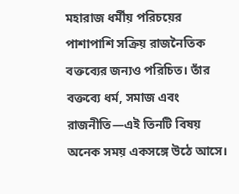মহারাজ ধর্মীয় পরিচয়ের পাশাপাশি সক্রিয় রাজনৈতিক বক্তব্যের জন্যও পরিচিত। তাঁর বক্তব্যে ধর্ম, সমাজ এবং রাজনীতি—এই তিনটি বিষয় অনেক সময় একসঙ্গে উঠে আসে।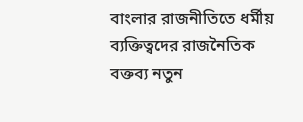বাংলার রাজনীতিতে ধর্মীয় ব্যক্তিত্বদের রাজনৈতিক বক্তব্য নতুন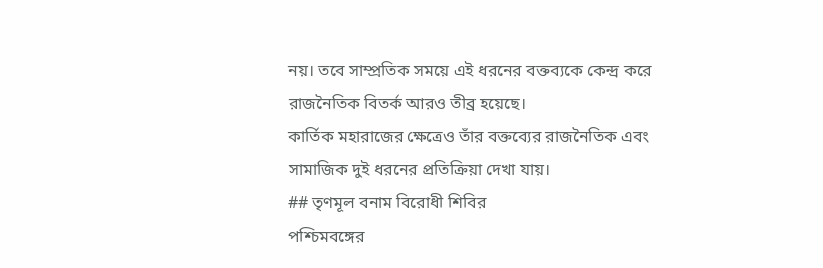নয়। তবে সাম্প্রতিক সময়ে এই ধরনের বক্তব্যকে কেন্দ্র করে রাজনৈতিক বিতর্ক আরও তীব্র হয়েছে।
কার্তিক মহারাজের ক্ষেত্রেও তাঁর বক্তব্যের রাজনৈতিক এবং সামাজিক দুই ধরনের প্রতিক্রিয়া দেখা যায়।
## তৃণমূল বনাম বিরোধী শিবির
পশ্চিমবঙ্গের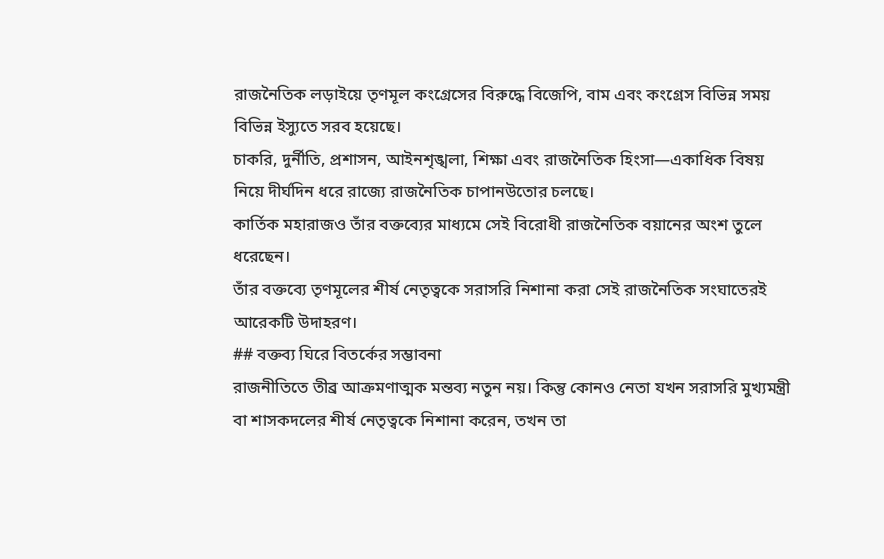রাজনৈতিক লড়াইয়ে তৃণমূল কংগ্রেসের বিরুদ্ধে বিজেপি, বাম এবং কংগ্রেস বিভিন্ন সময় বিভিন্ন ইস্যুতে সরব হয়েছে।
চাকরি, দুর্নীতি, প্রশাসন, আইনশৃঙ্খলা, শিক্ষা এবং রাজনৈতিক হিংসা—একাধিক বিষয় নিয়ে দীর্ঘদিন ধরে রাজ্যে রাজনৈতিক চাপানউতোর চলছে।
কার্তিক মহারাজও তাঁর বক্তব্যের মাধ্যমে সেই বিরোধী রাজনৈতিক বয়ানের অংশ তুলে ধরেছেন।
তাঁর বক্তব্যে তৃণমূলের শীর্ষ নেতৃত্বকে সরাসরি নিশানা করা সেই রাজনৈতিক সংঘাতেরই আরেকটি উদাহরণ।
## বক্তব্য ঘিরে বিতর্কের সম্ভাবনা
রাজনীতিতে তীব্র আক্রমণাত্মক মন্তব্য নতুন নয়। কিন্তু কোনও নেতা যখন সরাসরি মুখ্যমন্ত্রী বা শাসকদলের শীর্ষ নেতৃত্বকে নিশানা করেন, তখন তা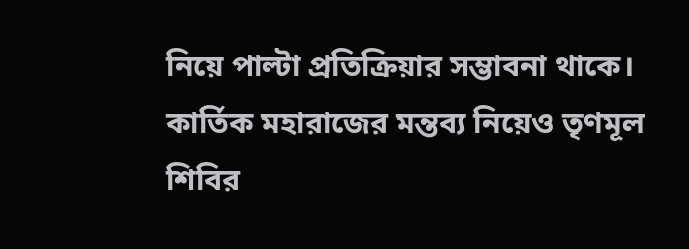নিয়ে পাল্টা প্রতিক্রিয়ার সম্ভাবনা থাকে।
কার্তিক মহারাজের মন্তব্য নিয়েও তৃণমূল শিবির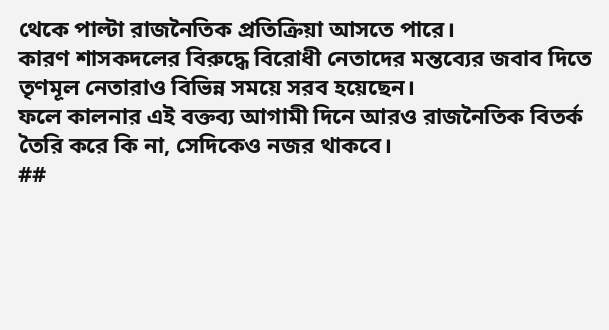থেকে পাল্টা রাজনৈতিক প্রতিক্রিয়া আসতে পারে।
কারণ শাসকদলের বিরুদ্ধে বিরোধী নেতাদের মন্তব্যের জবাব দিতে তৃণমূল নেতারাও বিভিন্ন সময়ে সরব হয়েছেন।
ফলে কালনার এই বক্তব্য আগামী দিনে আরও রাজনৈতিক বিতর্ক তৈরি করে কি না, সেদিকেও নজর থাকবে।
##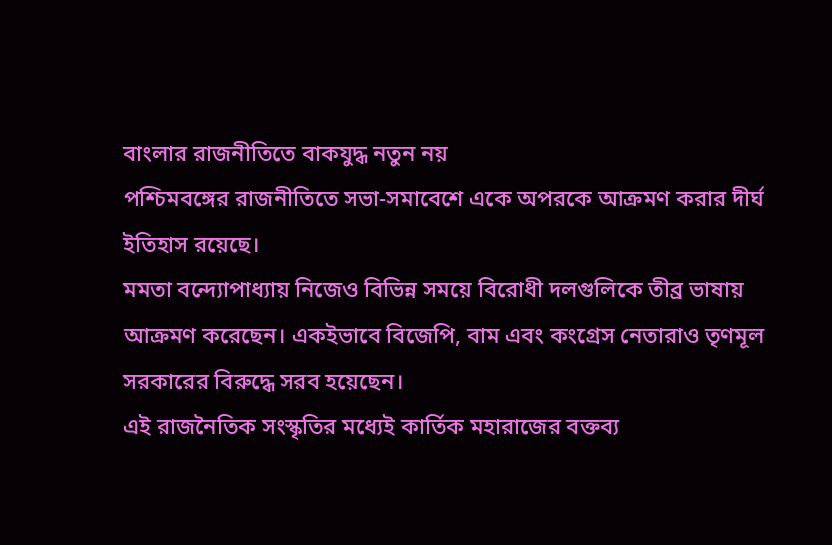বাংলার রাজনীতিতে বাকযুদ্ধ নতুন নয়
পশ্চিমবঙ্গের রাজনীতিতে সভা-সমাবেশে একে অপরকে আক্রমণ করার দীর্ঘ ইতিহাস রয়েছে।
মমতা বন্দ্যোপাধ্যায় নিজেও বিভিন্ন সময়ে বিরোধী দলগুলিকে তীব্র ভাষায় আক্রমণ করেছেন। একইভাবে বিজেপি, বাম এবং কংগ্রেস নেতারাও তৃণমূল সরকারের বিরুদ্ধে সরব হয়েছেন।
এই রাজনৈতিক সংস্কৃতির মধ্যেই কার্তিক মহারাজের বক্তব্য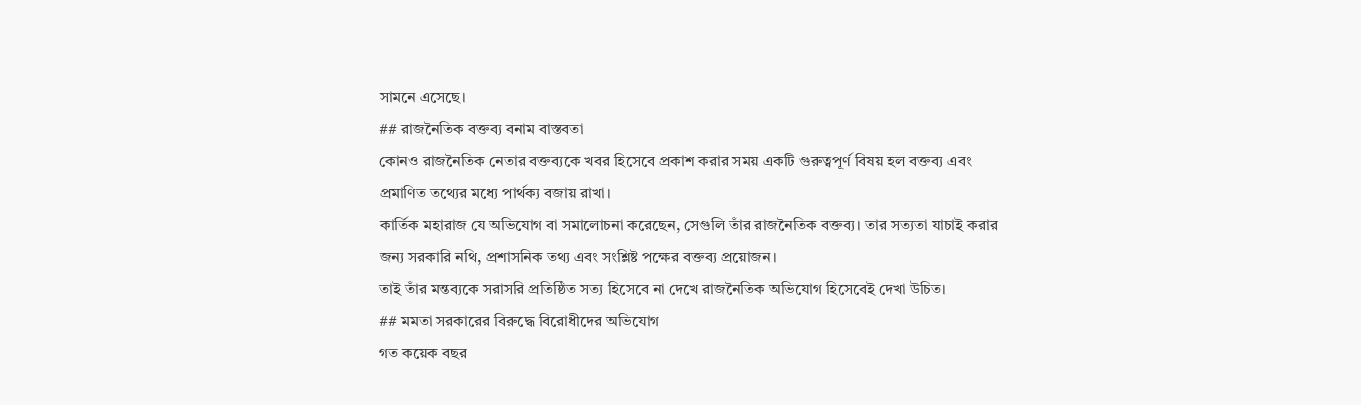সামনে এসেছে।
## রাজনৈতিক বক্তব্য বনাম বাস্তবতা
কোনও রাজনৈতিক নেতার বক্তব্যকে খবর হিসেবে প্রকাশ করার সময় একটি গুরুত্বপূর্ণ বিষয় হল বক্তব্য এবং প্রমাণিত তথ্যের মধ্যে পার্থক্য বজায় রাখা।
কার্তিক মহারাজ যে অভিযোগ বা সমালোচনা করেছেন, সেগুলি তাঁর রাজনৈতিক বক্তব্য। তার সত্যতা যাচাই করার জন্য সরকারি নথি, প্রশাসনিক তথ্য এবং সংশ্লিষ্ট পক্ষের বক্তব্য প্রয়োজন।
তাই তাঁর মন্তব্যকে সরাসরি প্রতিষ্ঠিত সত্য হিসেবে না দেখে রাজনৈতিক অভিযোগ হিসেবেই দেখা উচিত।
## মমতা সরকারের বিরুদ্ধে বিরোধীদের অভিযোগ
গত কয়েক বছর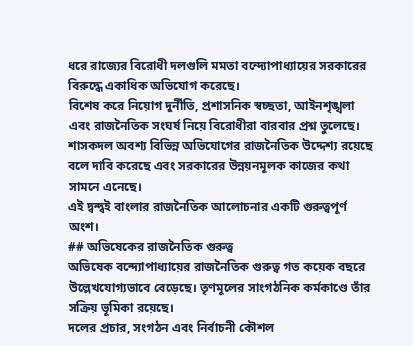ধরে রাজ্যের বিরোধী দলগুলি মমতা বন্দ্যোপাধ্যায়ের সরকারের বিরুদ্ধে একাধিক অভিযোগ করেছে।
বিশেষ করে নিয়োগ দুর্নীতি, প্রশাসনিক স্বচ্ছতা, আইনশৃঙ্খলা এবং রাজনৈতিক সংঘর্ষ নিয়ে বিরোধীরা বারবার প্রশ্ন তুলেছে।
শাসকদল অবশ্য বিভিন্ন অভিযোগের রাজনৈতিক উদ্দেশ্য রয়েছে বলে দাবি করেছে এবং সরকারের উন্নয়নমূলক কাজের কথা সামনে এনেছে।
এই দ্বন্দ্বই বাংলার রাজনৈতিক আলোচনার একটি গুরুত্বপূর্ণ অংশ।
## অভিষেকের রাজনৈতিক গুরুত্ব
অভিষেক বন্দ্যোপাধ্যায়ের রাজনৈতিক গুরুত্ব গত কয়েক বছরে উল্লেখযোগ্যভাবে বেড়েছে। তৃণমূলের সাংগঠনিক কর্মকাণ্ডে তাঁর সক্রিয় ভূমিকা রয়েছে।
দলের প্রচার, সংগঠন এবং নির্বাচনী কৌশল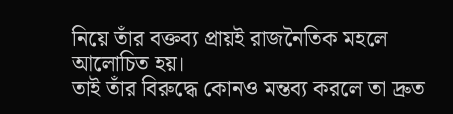নিয়ে তাঁর বক্তব্য প্রায়ই রাজনৈতিক মহলে আলোচিত হয়।
তাই তাঁর বিরুদ্ধে কোনও মন্তব্য করলে তা দ্রুত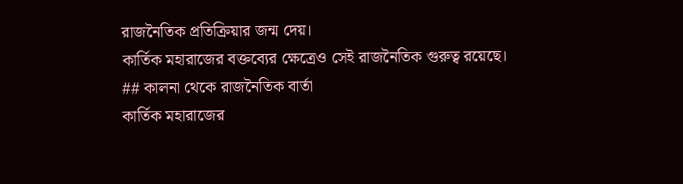রাজনৈতিক প্রতিক্রিয়ার জন্ম দেয়।
কার্তিক মহারাজের বক্তব্যের ক্ষেত্রেও সেই রাজনৈতিক গুরুত্ব রয়েছে।
## কালনা থেকে রাজনৈতিক বার্তা
কার্তিক মহারাজের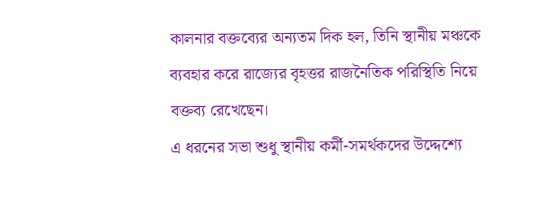কালনার বক্তব্যের অন্যতম দিক হল, তিনি স্থানীয় মঞ্চকে ব্যবহার করে রাজ্যের বৃহত্তর রাজনৈতিক পরিস্থিতি নিয়ে বক্তব্য রেখেছেন।
এ ধরনের সভা শুধু স্থানীয় কর্মী-সমর্থকদের উদ্দেশ্যে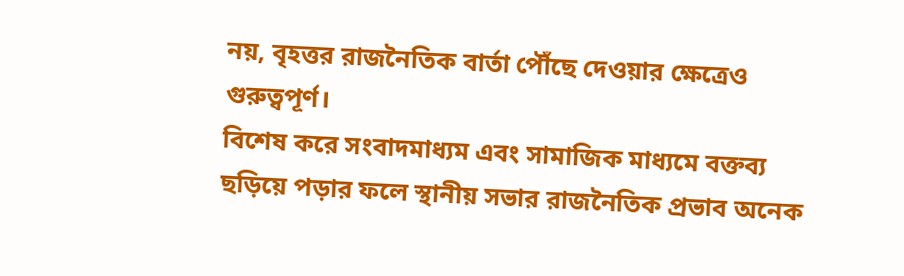নয়, বৃহত্তর রাজনৈতিক বার্তা পৌঁছে দেওয়ার ক্ষেত্রেও গুরুত্বপূর্ণ।
বিশেষ করে সংবাদমাধ্যম এবং সামাজিক মাধ্যমে বক্তব্য ছড়িয়ে পড়ার ফলে স্থানীয় সভার রাজনৈতিক প্রভাব অনেক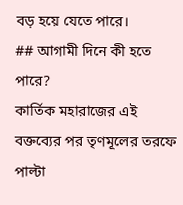বড় হয়ে যেতে পারে।
## আগামী দিনে কী হতে পারে?
কার্তিক মহারাজের এই বক্তব্যের পর তৃণমূলের তরফে পাল্টা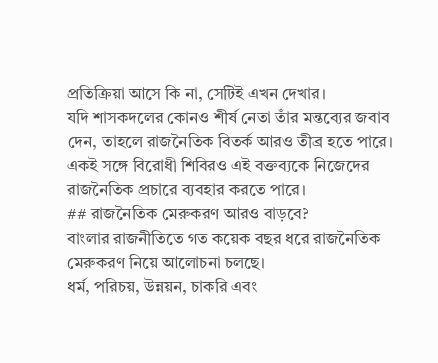প্রতিক্রিয়া আসে কি না, সেটিই এখন দেখার।
যদি শাসকদলের কোনও শীর্ষ নেতা তাঁর মন্তব্যের জবাব দেন, তাহলে রাজনৈতিক বিতর্ক আরও তীব্র হতে পারে।
একই সঙ্গে বিরোধী শিবিরও এই বক্তব্যকে নিজেদের রাজনৈতিক প্রচারে ব্যবহার করতে পারে।
## রাজনৈতিক মেরুকরণ আরও বাড়বে?
বাংলার রাজনীতিতে গত কয়েক বছর ধরে রাজনৈতিক মেরুকরণ নিয়ে আলোচনা চলছে।
ধর্ম, পরিচয়, উন্নয়ন, চাকরি এবং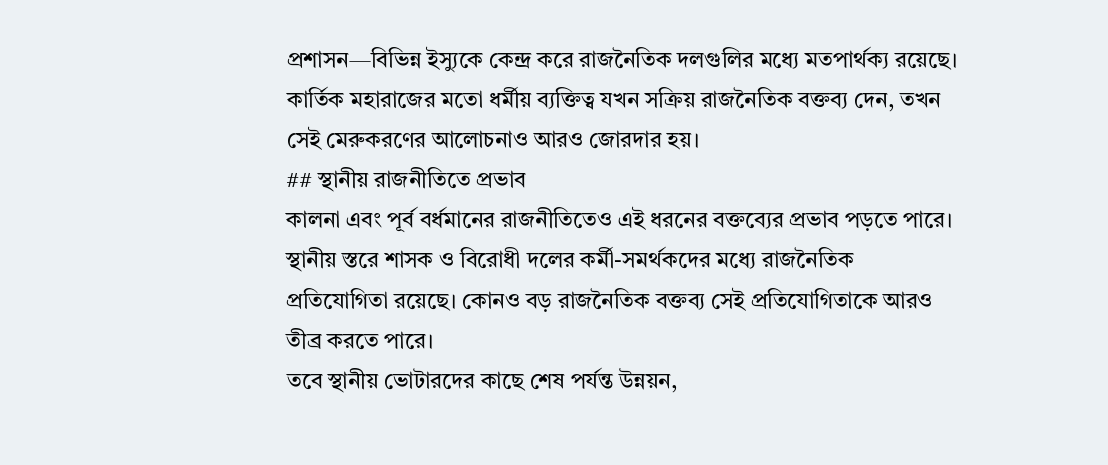প্রশাসন—বিভিন্ন ইস্যুকে কেন্দ্র করে রাজনৈতিক দলগুলির মধ্যে মতপার্থক্য রয়েছে।
কার্তিক মহারাজের মতো ধর্মীয় ব্যক্তিত্ব যখন সক্রিয় রাজনৈতিক বক্তব্য দেন, তখন সেই মেরুকরণের আলোচনাও আরও জোরদার হয়।
## স্থানীয় রাজনীতিতে প্রভাব
কালনা এবং পূর্ব বর্ধমানের রাজনীতিতেও এই ধরনের বক্তব্যের প্রভাব পড়তে পারে।
স্থানীয় স্তরে শাসক ও বিরোধী দলের কর্মী-সমর্থকদের মধ্যে রাজনৈতিক প্রতিযোগিতা রয়েছে। কোনও বড় রাজনৈতিক বক্তব্য সেই প্রতিযোগিতাকে আরও তীব্র করতে পারে।
তবে স্থানীয় ভোটারদের কাছে শেষ পর্যন্ত উন্নয়ন,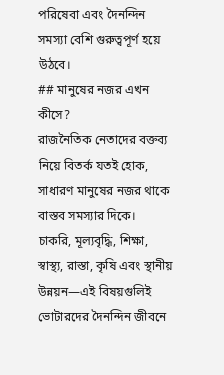পরিষেবা এবং দৈনন্দিন সমস্যা বেশি গুরুত্বপূর্ণ হয়ে উঠবে।
## মানুষের নজর এখন কীসে?
রাজনৈতিক নেতাদের বক্তব্য নিয়ে বিতর্ক যতই হোক, সাধারণ মানুষের নজর থাকে বাস্তব সমস্যার দিকে।
চাকরি, মূল্যবৃদ্ধি, শিক্ষা, স্বাস্থ্য, রাস্তা, কৃষি এবং স্থানীয় উন্নয়ন—এই বিষয়গুলিই ভোটারদের দৈনন্দিন জীবনে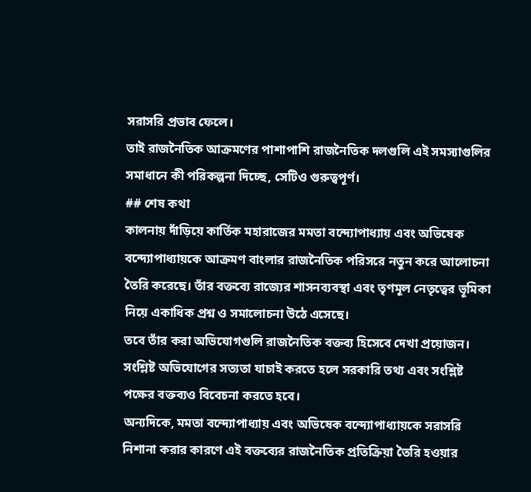সরাসরি প্রভাব ফেলে।
তাই রাজনৈতিক আক্রমণের পাশাপাশি রাজনৈতিক দলগুলি এই সমস্যাগুলির সমাধানে কী পরিকল্পনা দিচ্ছে, সেটিও গুরুত্বপূর্ণ।
## শেষ কথা
কালনায় দাঁড়িয়ে কার্তিক মহারাজের মমতা বন্দ্যোপাধ্যায় এবং অভিষেক বন্দ্যোপাধ্যায়কে আক্রমণ বাংলার রাজনৈতিক পরিসরে নতুন করে আলোচনা তৈরি করেছে। তাঁর বক্তব্যে রাজ্যের শাসনব্যবস্থা এবং তৃণমূল নেতৃত্বের ভূমিকা নিয়ে একাধিক প্রশ্ন ও সমালোচনা উঠে এসেছে।
তবে তাঁর করা অভিযোগগুলি রাজনৈতিক বক্তব্য হিসেবে দেখা প্রয়োজন। সংশ্লিষ্ট অভিযোগের সত্যতা যাচাই করতে হলে সরকারি তথ্য এবং সংশ্লিষ্ট পক্ষের বক্তব্যও বিবেচনা করতে হবে।
অন্যদিকে, মমতা বন্দ্যোপাধ্যায় এবং অভিষেক বন্দ্যোপাধ্যায়কে সরাসরি নিশানা করার কারণে এই বক্তব্যের রাজনৈতিক প্রতিক্রিয়া তৈরি হওয়ার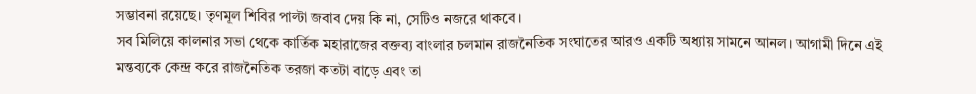সম্ভাবনা রয়েছে। তৃণমূল শিবির পাল্টা জবাব দেয় কি না, সেটিও নজরে থাকবে।
সব মিলিয়ে কালনার সভা থেকে কার্তিক মহারাজের বক্তব্য বাংলার চলমান রাজনৈতিক সংঘাতের আরও একটি অধ্যায় সামনে আনল। আগামী দিনে এই মন্তব্যকে কেন্দ্র করে রাজনৈতিক তরজা কতটা বাড়ে এবং তা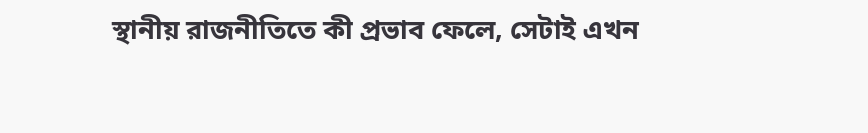স্থানীয় রাজনীতিতে কী প্রভাব ফেলে, সেটাই এখন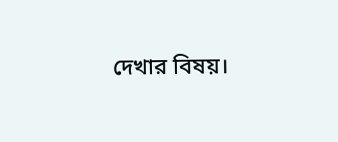দেখার বিষয়।